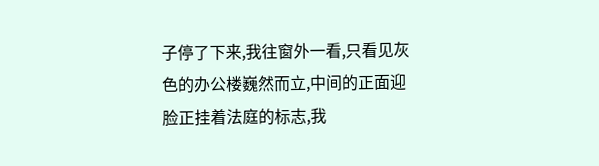子停了下来,我往窗外一看,只看见灰色的办公楼巍然而立,中间的正面迎脸正挂着法庭的标志,我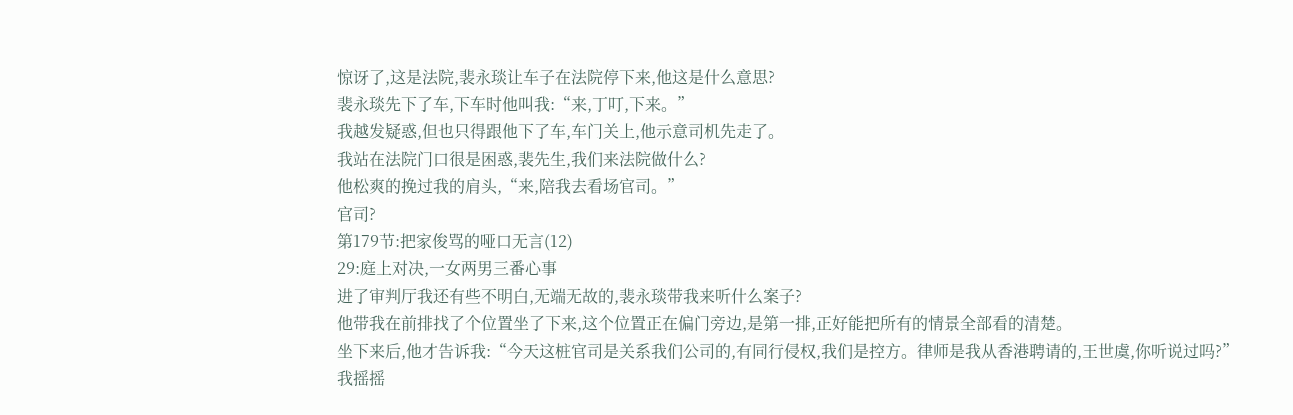惊讶了,这是法院,裴永琰让车子在法院停下来,他这是什么意思?
裴永琰先下了车,下车时他叫我:“来,丁叮,下来。”
我越发疑惑,但也只得跟他下了车,车门关上,他示意司机先走了。
我站在法院门口很是困惑,裴先生,我们来法院做什么?
他松爽的挽过我的肩头,“来,陪我去看场官司。”
官司?
第179节:把家俊骂的哑口无言(12)
29:庭上对决,一女两男三番心事
进了审判厅我还有些不明白,无端无故的,裴永琰带我来听什么案子?
他带我在前排找了个位置坐了下来,这个位置正在偏门旁边,是第一排,正好能把所有的情景全部看的清楚。
坐下来后,他才告诉我:“今天这桩官司是关系我们公司的,有同行侵权,我们是控方。律师是我从香港聘请的,王世虞,你听说过吗?”
我摇摇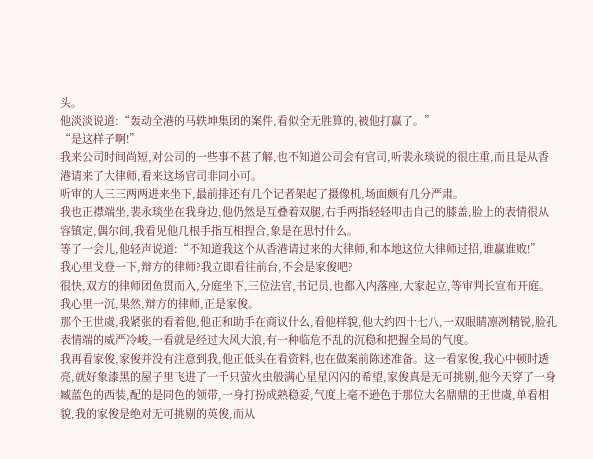头。
他淡淡说道:“轰动全港的马轶坤集团的案件,看似全无胜算的,被他打赢了。”
“是这样子啊!”
我来公司时间尚短,对公司的一些事不甚了解,也不知道公司会有官司,听裴永琰说的很庄重,而且是从香港请来了大律师,看来这场官司非同小可。
听审的人三三两两进来坐下,最前排还有几个记者架起了摄像机,场面颇有几分严肃。
我也正襟端坐,裴永琰坐在我身边,他仍然是互叠着双腿,右手两指轻轻叩击自己的膝盖,脸上的表情很从容镇定,偶尔间,我看见他几根手指互相捏合,象是在思忖什么。
等了一会儿,他轻声说道:“不知道我这个从香港请过来的大律师,和本地这位大律师过招,谁赢谁败!”
我心里戈登一下,辩方的律师?我立即看往前台,不会是家俊吧?
很快,双方的律师团鱼贯而入,分庭坐下,三位法官,书记员,也都入内落座,大家起立,等审判长宣布开庭。
我心里一沉,果然,辩方的律师,正是家俊。
那个王世虞,我紧张的看着他,他正和助手在商议什么,看他样貌,他大约四十七八,一双眼睛凛冽精锐,脸孔表情端的威严冷峻,一看就是经过大风大浪,有一种临危不乱的沉稳和把握全局的气度。
我再看家俊,家俊并没有注意到我,他正低头在看资料,也在做案前陈述准备。这一看家俊,我心中顿时透亮,就好象漆黑的屋子里飞进了一千只萤火虫般满心星星闪闪的希望,家俊真是无可挑剔,他今天穿了一身臧蓝色的西装,配的是同色的领带,一身打扮成熟稳妥,气度上毫不逊色于那位大名鼎鼎的王世虞,单看相貌,我的家俊是绝对无可挑剔的英俊,而从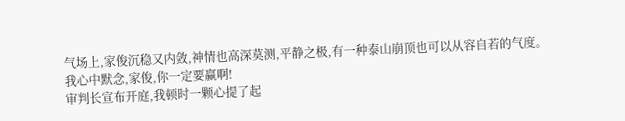气场上,家俊沉稳又内敛,神情也高深莫测,平静之极,有一种泰山崩顶也可以从容自若的气度。
我心中默念,家俊,你一定要赢啊!
审判长宣布开庭,我顿时一颗心提了起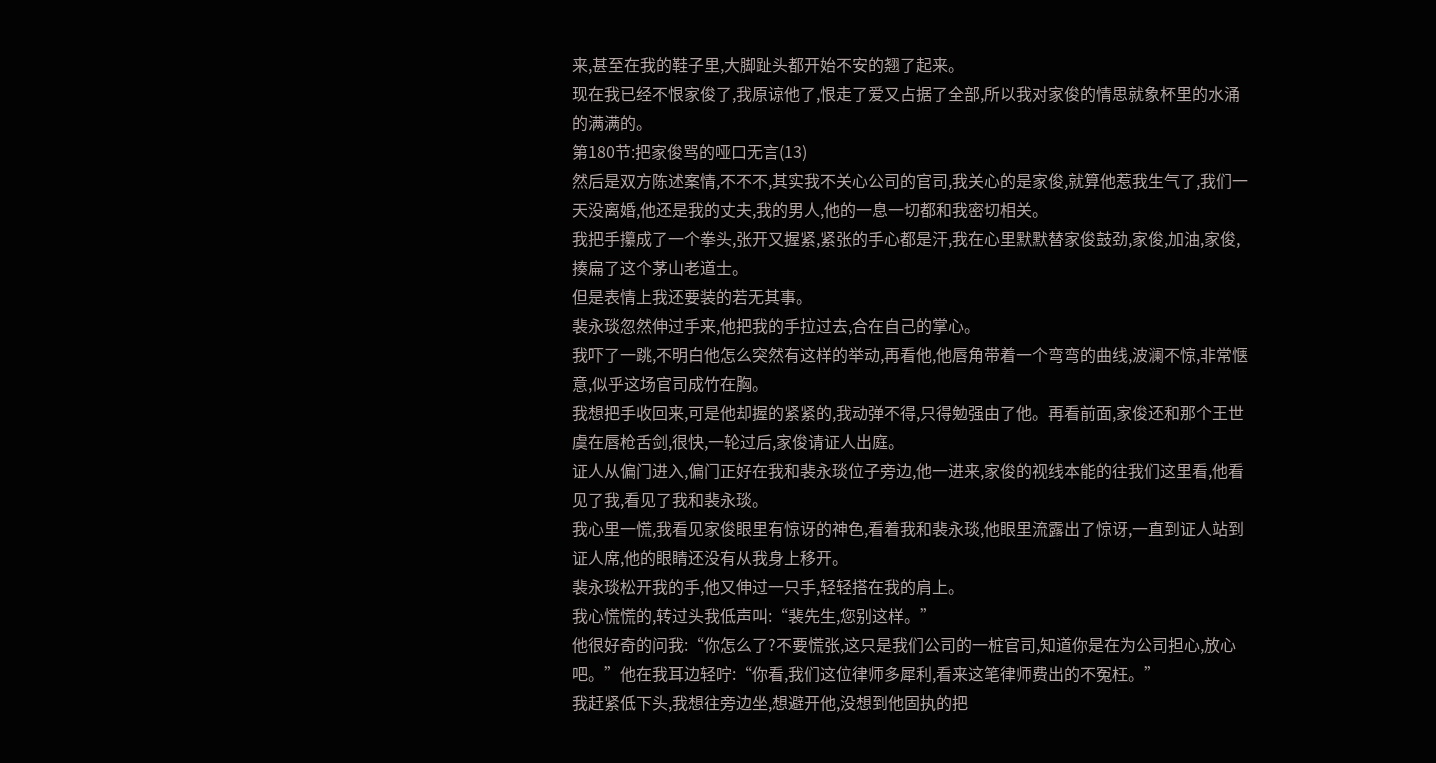来,甚至在我的鞋子里,大脚趾头都开始不安的翘了起来。
现在我已经不恨家俊了,我原谅他了,恨走了爱又占据了全部,所以我对家俊的情思就象杯里的水涌的满满的。
第180节:把家俊骂的哑口无言(13)
然后是双方陈述案情,不不不,其实我不关心公司的官司,我关心的是家俊,就算他惹我生气了,我们一天没离婚,他还是我的丈夫,我的男人,他的一息一切都和我密切相关。
我把手攥成了一个拳头,张开又握紧,紧张的手心都是汗,我在心里默默替家俊鼓劲,家俊,加油,家俊,揍扁了这个茅山老道士。
但是表情上我还要装的若无其事。
裴永琰忽然伸过手来,他把我的手拉过去,合在自己的掌心。
我吓了一跳,不明白他怎么突然有这样的举动,再看他,他唇角带着一个弯弯的曲线,波澜不惊,非常惬意,似乎这场官司成竹在胸。
我想把手收回来,可是他却握的紧紧的,我动弹不得,只得勉强由了他。再看前面,家俊还和那个王世虞在唇枪舌剑,很快,一轮过后,家俊请证人出庭。
证人从偏门进入,偏门正好在我和裴永琰位子旁边,他一进来,家俊的视线本能的往我们这里看,他看见了我,看见了我和裴永琰。
我心里一慌,我看见家俊眼里有惊讶的神色,看着我和裴永琰,他眼里流露出了惊讶,一直到证人站到证人席,他的眼睛还没有从我身上移开。
裴永琰松开我的手,他又伸过一只手,轻轻搭在我的肩上。
我心慌慌的,转过头我低声叫:“裴先生,您别这样。”
他很好奇的问我:“你怎么了?不要慌张,这只是我们公司的一桩官司,知道你是在为公司担心,放心吧。”他在我耳边轻咛:“你看,我们这位律师多犀利,看来这笔律师费出的不冤枉。”
我赶紧低下头,我想往旁边坐,想避开他,没想到他固执的把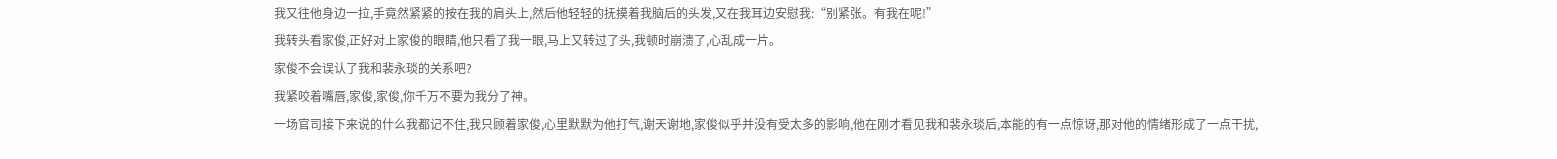我又往他身边一拉,手竟然紧紧的按在我的肩头上,然后他轻轻的抚摸着我脑后的头发,又在我耳边安慰我:“别紧张。有我在呢!”
我转头看家俊,正好对上家俊的眼睛,他只看了我一眼,马上又转过了头,我顿时崩溃了,心乱成一片。
家俊不会误认了我和裴永琰的关系吧?
我紧咬着嘴唇,家俊,家俊,你千万不要为我分了神。
一场官司接下来说的什么我都记不住,我只顾着家俊,心里默默为他打气,谢天谢地,家俊似乎并没有受太多的影响,他在刚才看见我和裴永琰后,本能的有一点惊讶,那对他的情绪形成了一点干扰,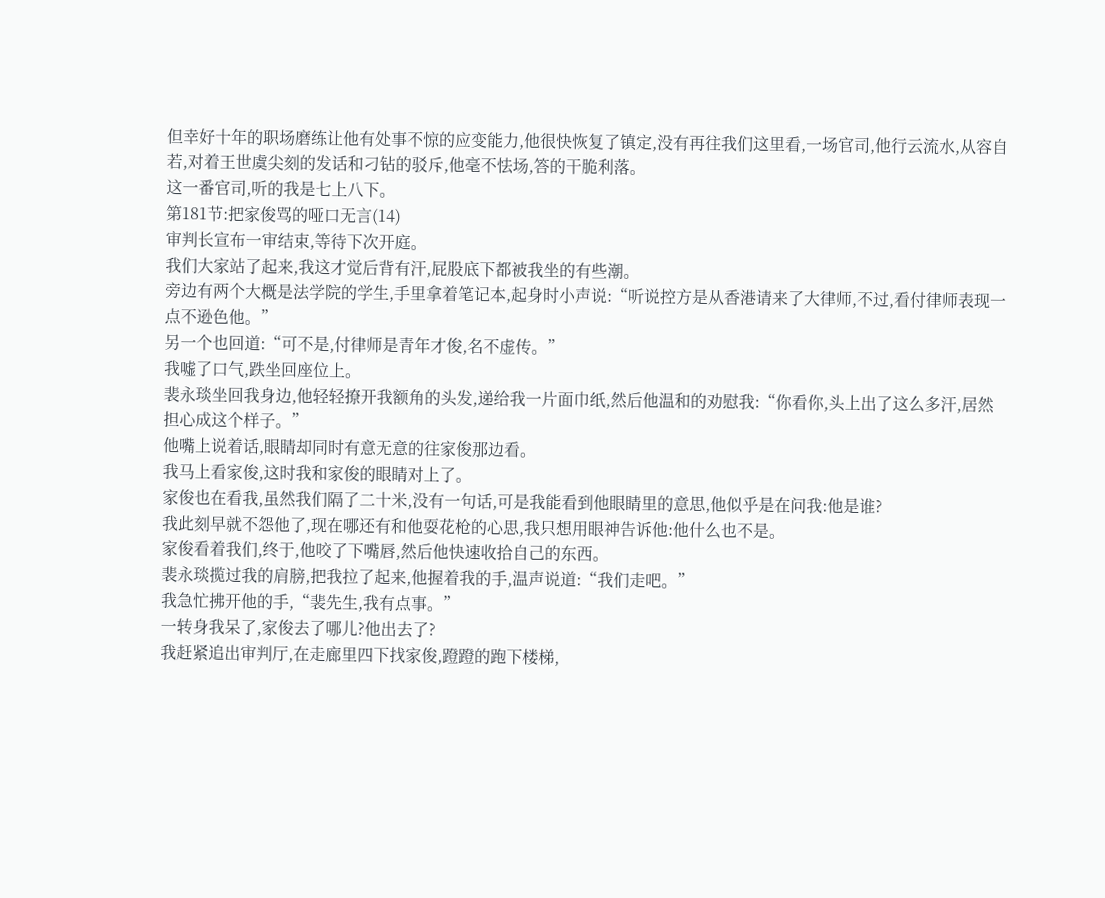但幸好十年的职场磨练让他有处事不惊的应变能力,他很快恢复了镇定,没有再往我们这里看,一场官司,他行云流水,从容自若,对着王世虞尖刻的发话和刁钻的驳斥,他毫不怯场,答的干脆利落。
这一番官司,听的我是七上八下。
第181节:把家俊骂的哑口无言(14)
审判长宣布一审结束,等待下次开庭。
我们大家站了起来,我这才觉后背有汗,屁股底下都被我坐的有些潮。
旁边有两个大概是法学院的学生,手里拿着笔记本,起身时小声说:“听说控方是从香港请来了大律师,不过,看付律师表现一点不逊色他。”
另一个也回道:“可不是,付律师是青年才俊,名不虚传。”
我嘘了口气,跌坐回座位上。
裴永琰坐回我身边,他轻轻撩开我额角的头发,递给我一片面巾纸,然后他温和的劝慰我:“你看你,头上出了这么多汗,居然担心成这个样子。”
他嘴上说着话,眼睛却同时有意无意的往家俊那边看。
我马上看家俊,这时我和家俊的眼睛对上了。
家俊也在看我,虽然我们隔了二十米,没有一句话,可是我能看到他眼睛里的意思,他似乎是在问我:他是谁?
我此刻早就不怨他了,现在哪还有和他耍花枪的心思,我只想用眼神告诉他:他什么也不是。
家俊看着我们,终于,他咬了下嘴唇,然后他快速收拾自己的东西。
裴永琰揽过我的肩膀,把我拉了起来,他握着我的手,温声说道:“我们走吧。”
我急忙拂开他的手,“裴先生,我有点事。”
一转身我呆了,家俊去了哪儿?他出去了?
我赶紧追出审判厅,在走廊里四下找家俊,蹬蹬的跑下楼梯,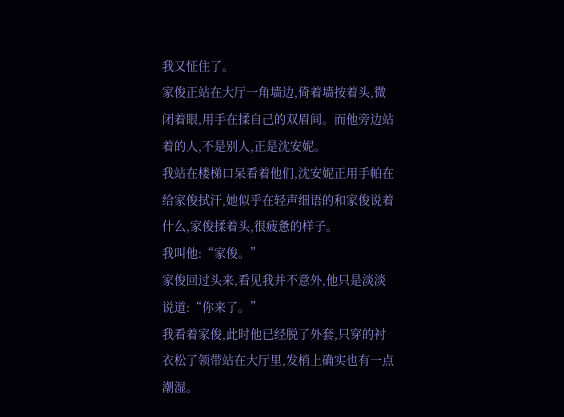我又怔住了。
家俊正站在大厅一角墙边,倚着墙按着头,微闭着眼,用手在揉自己的双眉间。而他旁边站着的人,不是别人,正是沈安妮。
我站在楼梯口呆看着他们,沈安妮正用手帕在给家俊拭汗,她似乎在轻声细语的和家俊说着什么,家俊揉着头,很疲惫的样子。
我叫他:“家俊。”
家俊回过头来,看见我并不意外,他只是淡淡说道:“你来了。”
我看着家俊,此时他已经脱了外套,只穿的衬衣松了领带站在大厅里,发梢上确实也有一点潮湿。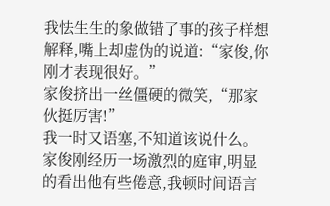我怯生生的象做错了事的孩子样想解释,嘴上却虚伪的说道:“家俊,你刚才表现很好。”
家俊挤出一丝僵硬的微笑,“那家伙挺厉害!”
我一时又语塞,不知道该说什么。
家俊刚经历一场激烈的庭审,明显的看出他有些倦意,我顿时间语言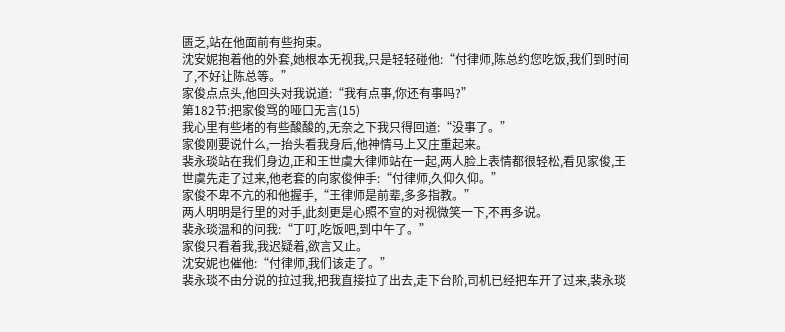匮乏,站在他面前有些拘束。
沈安妮抱着他的外套,她根本无视我,只是轻轻碰他:“付律师,陈总约您吃饭,我们到时间了,不好让陈总等。”
家俊点点头,他回头对我说道:“我有点事,你还有事吗?”
第182节:把家俊骂的哑口无言(15)
我心里有些堵的有些酸酸的,无奈之下我只得回道:“没事了。”
家俊刚要说什么,一抬头看我身后,他神情马上又庄重起来。
裴永琰站在我们身边,正和王世虞大律师站在一起,两人脸上表情都很轻松,看见家俊,王世虞先走了过来,他老套的向家俊伸手:“付律师,久仰久仰。”
家俊不卑不亢的和他握手,“王律师是前辈,多多指教。”
两人明明是行里的对手,此刻更是心照不宣的对视微笑一下,不再多说。
裴永琰温和的问我:“丁叮,吃饭吧,到中午了。”
家俊只看着我,我迟疑着,欲言又止。
沈安妮也催他:“付律师,我们该走了。”
裴永琰不由分说的拉过我,把我直接拉了出去,走下台阶,司机已经把车开了过来,裴永琰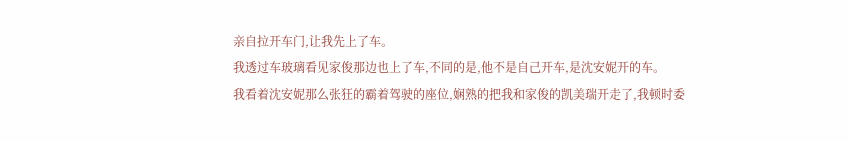亲自拉开车门,让我先上了车。
我透过车玻璃看见家俊那边也上了车,不同的是,他不是自己开车,是沈安妮开的车。
我看着沈安妮那么张狂的霸着驾驶的座位,娴熟的把我和家俊的凯美瑞开走了,我顿时委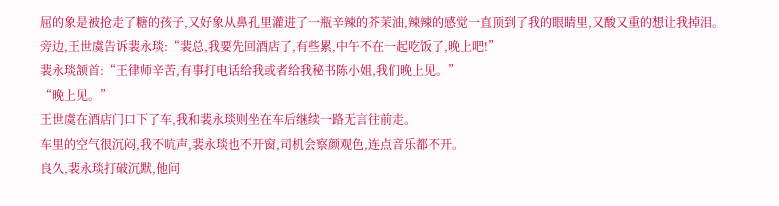屈的象是被抢走了糖的孩子,又好象从鼻孔里灌进了一瓶辛辣的芥茉油,辣辣的感觉一直顶到了我的眼睛里,又酸又重的想让我掉泪。
旁边,王世虞告诉裴永琰:“裴总,我要先回酒店了,有些累,中午不在一起吃饭了,晚上吧!”
裴永琰颔首:“王律师辛苦,有事打电话给我或者给我秘书陈小姐,我们晚上见。”
“晚上见。”
王世虞在酒店门口下了车,我和裴永琰则坐在车后继续一路无言往前走。
车里的空气很沉闷,我不吭声,裴永琰也不开窗,司机会察颜观色,连点音乐都不开。
良久,裴永琰打破沉默,他问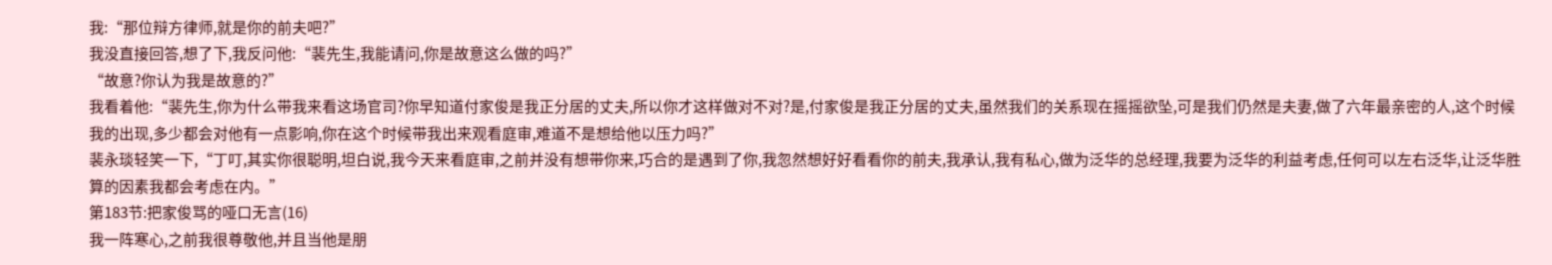我:“那位辩方律师,就是你的前夫吧?”
我没直接回答,想了下,我反问他:“裴先生,我能请问,你是故意这么做的吗?”
“故意?你认为我是故意的?”
我看着他:“裴先生,你为什么带我来看这场官司?你早知道付家俊是我正分居的丈夫,所以你才这样做对不对?是,付家俊是我正分居的丈夫,虽然我们的关系现在摇摇欲坠,可是我们仍然是夫妻,做了六年最亲密的人,这个时候我的出现,多少都会对他有一点影响,你在这个时候带我出来观看庭审,难道不是想给他以压力吗?”
裴永琰轻笑一下,“丁叮,其实你很聪明,坦白说,我今天来看庭审,之前并没有想带你来,巧合的是遇到了你,我忽然想好好看看你的前夫,我承认,我有私心,做为泛华的总经理,我要为泛华的利益考虑,任何可以左右泛华,让泛华胜算的因素我都会考虑在内。”
第183节:把家俊骂的哑口无言(16)
我一阵寒心,之前我很尊敬他,并且当他是朋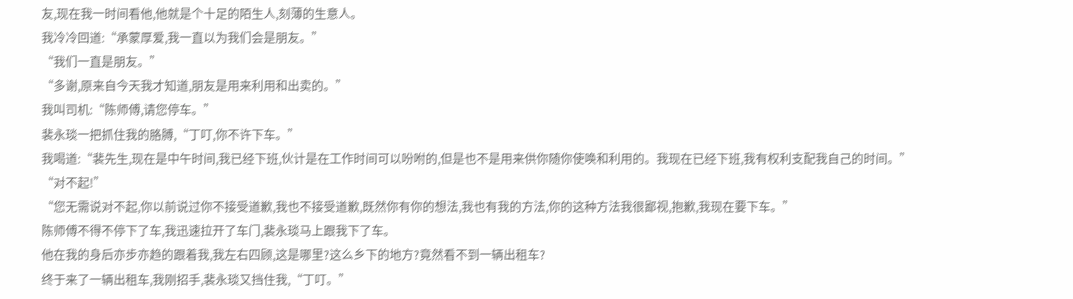友,现在我一时间看他,他就是个十足的陌生人,刻薄的生意人。
我冷冷回道:“承蒙厚爱,我一直以为我们会是朋友。”
“我们一直是朋友。”
“多谢,原来自今天我才知道,朋友是用来利用和出卖的。”
我叫司机:“陈师傅,请您停车。”
裴永琰一把抓住我的胳膊,“丁叮,你不许下车。”
我喝道:“裴先生,现在是中午时间,我已经下班,伙计是在工作时间可以吩咐的,但是也不是用来供你随你使唤和利用的。我现在已经下班,我有权利支配我自己的时间。”
“对不起!”
“您无需说对不起,你以前说过你不接受道歉,我也不接受道歉,既然你有你的想法,我也有我的方法,你的这种方法我很鄙视,抱歉,我现在要下车。”
陈师傅不得不停下了车,我迅速拉开了车门,裴永琰马上跟我下了车。
他在我的身后亦步亦趋的跟着我,我左右四顾,这是哪里?这么乡下的地方?竟然看不到一辆出租车?
终于来了一辆出租车,我刚招手,裴永琰又挡住我,“丁叮。”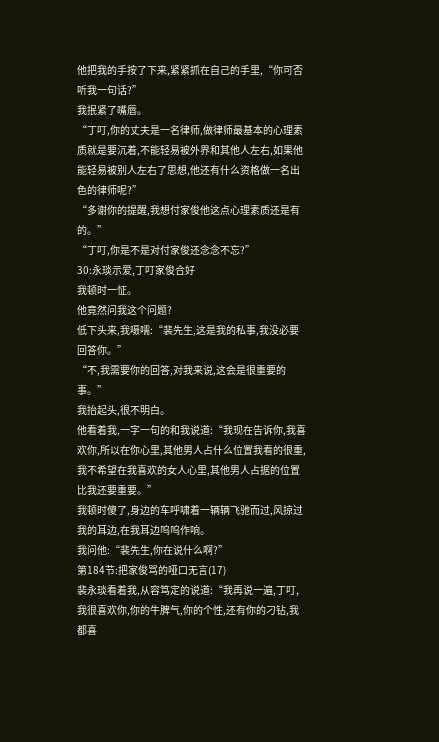他把我的手按了下来,紧紧抓在自己的手里,“你可否听我一句话?”
我抿紧了嘴唇。
“丁叮,你的丈夫是一名律师,做律师最基本的心理素质就是要沉着,不能轻易被外界和其他人左右,如果他能轻易被别人左右了思想,他还有什么资格做一名出色的律师呢?”
“多谢你的提醒,我想付家俊他这点心理素质还是有的。”
“丁叮,你是不是对付家俊还念念不忘?”
30:永琰示爱,丁叮家俊合好
我顿时一怔。
他竟然问我这个问题?
低下头来,我嗫嚅:“裴先生,这是我的私事,我没必要回答你。”
“不,我需要你的回答,对我来说,这会是很重要的事。”
我抬起头,很不明白。
他看着我,一字一句的和我说道:“我现在告诉你,我喜欢你,所以在你心里,其他男人占什么位置我看的很重,我不希望在我喜欢的女人心里,其他男人占据的位置比我还要重要。”
我顿时傻了,身边的车呼啸着一辆辆飞驰而过,风掠过我的耳边,在我耳边呜呜作响。
我问他:“裴先生,你在说什么啊?”
第184节:把家俊骂的哑口无言(17)
裴永琰看着我,从容笃定的说道:“我再说一遍,丁叮,我很喜欢你,你的牛脾气,你的个性,还有你的刁钻,我都喜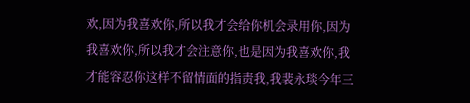欢,因为我喜欢你,所以我才会给你机会录用你,因为我喜欢你,所以我才会注意你,也是因为我喜欢你,我才能容忍你这样不留情面的指责我,我裴永琰今年三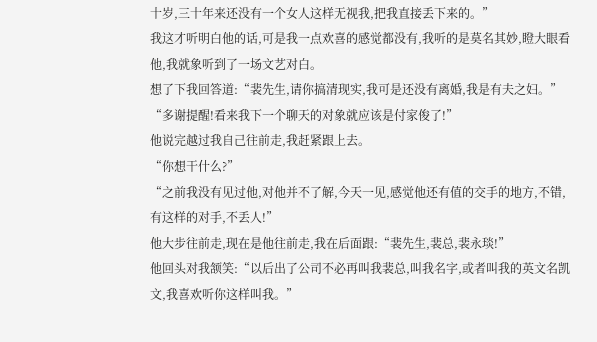十岁,三十年来还没有一个女人这样无视我,把我直接丢下来的。”
我这才听明白他的话,可是我一点欢喜的感觉都没有,我听的是莫名其妙,瞪大眼看他,我就象听到了一场文艺对白。
想了下我回答道:“裴先生,请你搞清现实,我可是还没有离婚,我是有夫之妇。”
“多谢提醒!看来我下一个聊天的对象就应该是付家俊了!”
他说完越过我自己往前走,我赶紧跟上去。
“你想干什么?”
“之前我没有见过他,对他并不了解,今天一见,感觉他还有值的交手的地方,不错,有这样的对手,不丢人!”
他大步往前走,现在是他往前走,我在后面跟:“裴先生,裴总,裴永琰!”
他回头对我颔笑:“以后出了公司不必再叫我裴总,叫我名字,或者叫我的英文名凯文,我喜欢听你这样叫我。”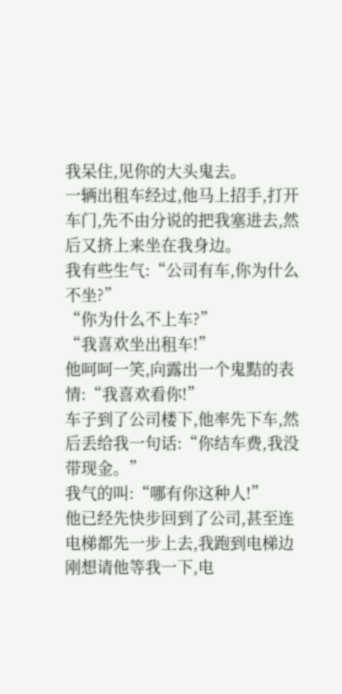我呆住,见你的大头鬼去。
一辆出租车经过,他马上招手,打开车门,先不由分说的把我塞进去,然后又挤上来坐在我身边。
我有些生气:“公司有车,你为什么不坐?”
“你为什么不上车?”
“我喜欢坐出租车!”
他呵呵一笑,向露出一个鬼黠的表情:“我喜欢看你!”
车子到了公司楼下,他率先下车,然后丢给我一句话:“你结车费,我没带现金。”
我气的叫:“哪有你这种人!”
他已经先快步回到了公司,甚至连电梯都先一步上去,我跑到电梯边刚想请他等我一下,电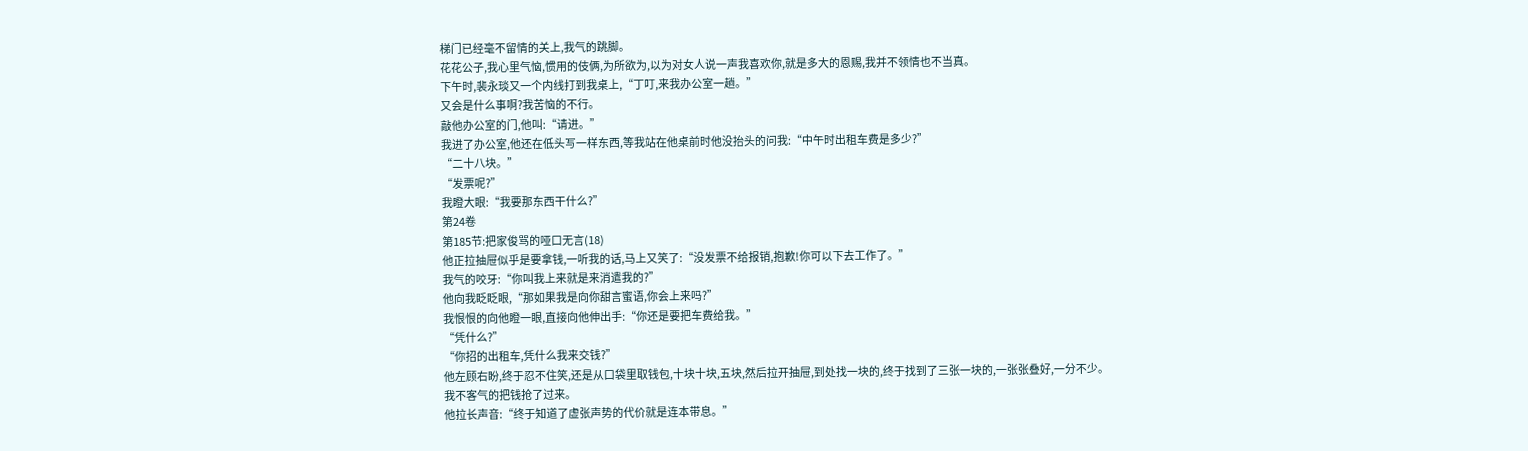梯门已经毫不留情的关上,我气的跳脚。
花花公子,我心里气恼,惯用的伎俩,为所欲为,以为对女人说一声我喜欢你,就是多大的恩赐,我并不领情也不当真。
下午时,裴永琰又一个内线打到我桌上,“丁叮,来我办公室一趟。”
又会是什么事啊?我苦恼的不行。
敲他办公室的门,他叫:“请进。”
我进了办公室,他还在低头写一样东西,等我站在他桌前时他没抬头的问我:“中午时出租车费是多少?”
“二十八块。”
“发票呢?”
我瞪大眼:“我要那东西干什么?”
第24卷
第185节:把家俊骂的哑口无言(18)
他正拉抽屉似乎是要拿钱,一听我的话,马上又笑了:“没发票不给报销,抱歉!你可以下去工作了。”
我气的咬牙:“你叫我上来就是来消遣我的?”
他向我眨眨眼,“那如果我是向你甜言蜜语,你会上来吗?”
我恨恨的向他瞪一眼,直接向他伸出手:“你还是要把车费给我。”
“凭什么?”
“你招的出租车,凭什么我来交钱?”
他左顾右盼,终于忍不住笑,还是从口袋里取钱包,十块十块,五块,然后拉开抽屉,到处找一块的,终于找到了三张一块的,一张张叠好,一分不少。
我不客气的把钱抢了过来。
他拉长声音:“终于知道了虚张声势的代价就是连本带息。”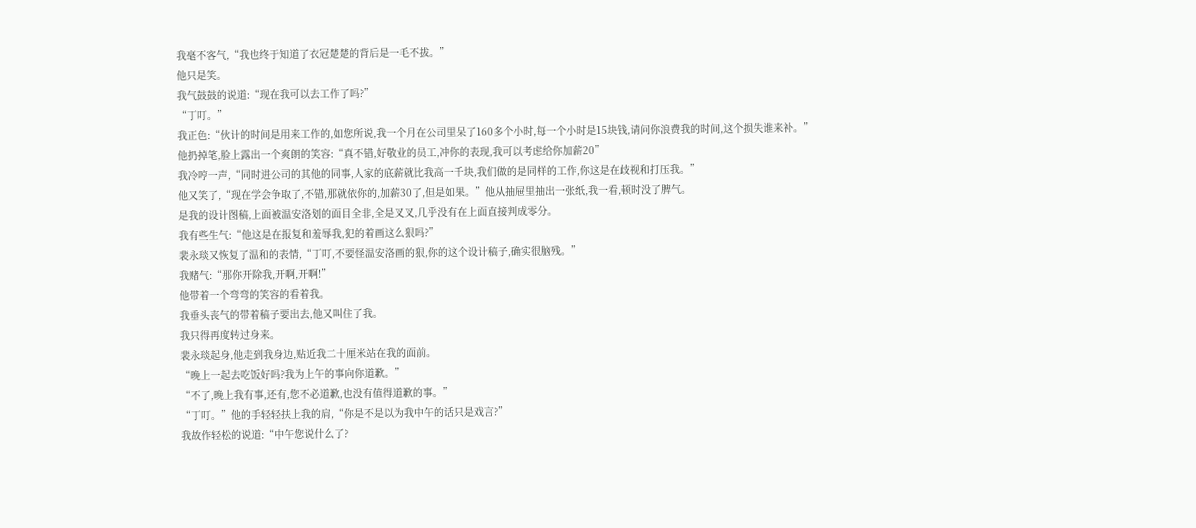我毫不客气,“我也终于知道了衣冠楚楚的背后是一毛不拔。”
他只是笑。
我气鼓鼓的说道:“现在我可以去工作了吗?”
“丁叮。”
我正色:“伙计的时间是用来工作的,如您所说,我一个月在公司里呆了160多个小时,每一个小时是15块钱,请问你浪费我的时间,这个损失谁来补。”
他扔掉笔,脸上露出一个爽朗的笑容:“真不错,好敬业的员工,冲你的表现,我可以考虑给你加薪20”
我冷哼一声,“同时进公司的其他的同事,人家的底薪就比我高一千块,我们做的是同样的工作,你这是在歧视和打压我。”
他又笑了,“现在学会争取了,不错,那就依你的,加薪30了,但是如果。”他从抽屉里抽出一张纸,我一看,顿时没了脾气。
是我的设计图稿,上面被温安洛划的面目全非,全是叉叉,几乎没有在上面直接判成零分。
我有些生气:“他这是在报复和羞辱我,犯的着画这么狠吗?”
裴永琰又恢复了温和的表情,“丁叮,不要怪温安洛画的狠,你的这个设计稿子,确实很脑残。”
我赌气:“那你开除我,开啊,开啊!”
他带着一个弯弯的笑容的看着我。
我垂头丧气的带着稿子要出去,他又叫住了我。
我只得再度转过身来。
裴永琰起身,他走到我身边,贴近我二十厘米站在我的面前。
“晚上一起去吃饭好吗?我为上午的事向你道歉。”
“不了,晚上我有事,还有,您不必道歉,也没有值得道歉的事。”
“丁叮。”他的手轻轻扶上我的肩,“你是不是以为我中午的话只是戏言?”
我故作轻松的说道:“中午您说什么了?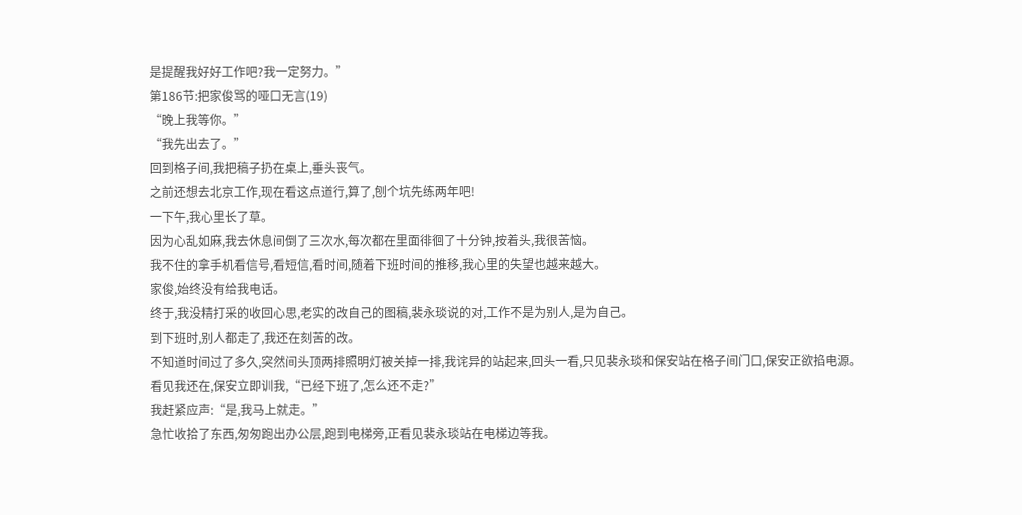是提醒我好好工作吧?我一定努力。”
第186节:把家俊骂的哑口无言(19)
“晚上我等你。”
“我先出去了。”
回到格子间,我把稿子扔在桌上,垂头丧气。
之前还想去北京工作,现在看这点道行,算了,刨个坑先练两年吧!
一下午,我心里长了草。
因为心乱如麻,我去休息间倒了三次水,每次都在里面徘徊了十分钟,按着头,我很苦恼。
我不住的拿手机看信号,看短信,看时间,随着下班时间的推移,我心里的失望也越来越大。
家俊,始终没有给我电话。
终于,我没精打采的收回心思,老实的改自己的图稿,裴永琰说的对,工作不是为别人,是为自己。
到下班时,别人都走了,我还在刻苦的改。
不知道时间过了多久,突然间头顶两排照明灯被关掉一排,我诧异的站起来,回头一看,只见裴永琰和保安站在格子间门口,保安正欲掐电源。
看见我还在,保安立即训我,“已经下班了,怎么还不走?”
我赶紧应声:“是,我马上就走。”
急忙收拾了东西,匆匆跑出办公层,跑到电梯旁,正看见裴永琰站在电梯边等我。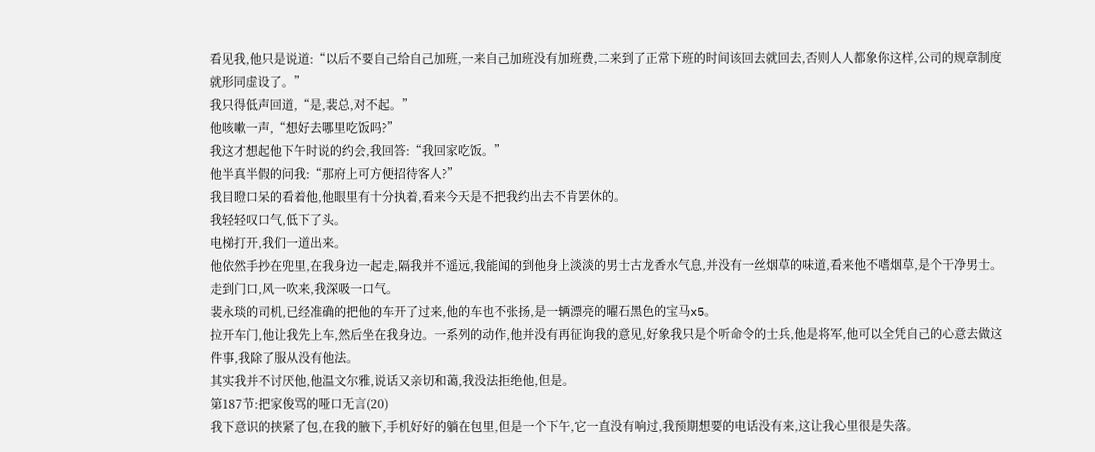看见我,他只是说道:“以后不要自己给自己加班,一来自己加班没有加班费,二来到了正常下班的时间该回去就回去,否则人人都象你这样,公司的规章制度就形同虚设了。”
我只得低声回道,“是,裴总,对不起。”
他咳嗽一声,“想好去哪里吃饭吗?”
我这才想起他下午时说的约会,我回答:“我回家吃饭。”
他半真半假的问我:“那府上可方便招待客人?”
我目瞪口呆的看着他,他眼里有十分执着,看来今天是不把我约出去不肯罢休的。
我轻轻叹口气,低下了头。
电梯打开,我们一道出来。
他依然手抄在兜里,在我身边一起走,隔我并不遥远,我能闻的到他身上淡淡的男士古龙香水气息,并没有一丝烟草的味道,看来他不嗜烟草,是个干净男士。
走到门口,风一吹来,我深吸一口气。
裴永琰的司机,已经准确的把他的车开了过来,他的车也不张扬,是一辆漂亮的曜石黑色的宝马x5。
拉开车门,他让我先上车,然后坐在我身边。一系列的动作,他并没有再征询我的意见,好象我只是个听命令的士兵,他是将军,他可以全凭自己的心意去做这件事,我除了服从没有他法。
其实我并不讨厌他,他温文尔雅,说话又亲切和蔼,我没法拒绝他,但是。
第187节:把家俊骂的哑口无言(20)
我下意识的挟紧了包,在我的腋下,手机好好的躺在包里,但是一个下午,它一直没有响过,我预期想要的电话没有来,这让我心里很是失落。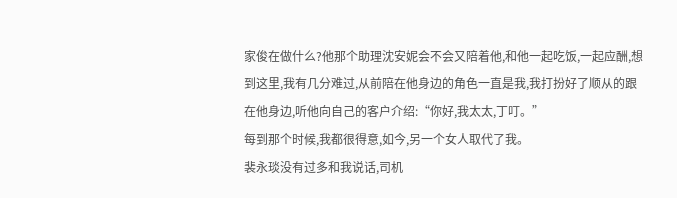家俊在做什么?他那个助理沈安妮会不会又陪着他,和他一起吃饭,一起应酬,想到这里,我有几分难过,从前陪在他身边的角色一直是我,我打扮好了顺从的跟在他身边,听他向自己的客户介绍:“你好,我太太,丁叮。”
每到那个时候,我都很得意,如今,另一个女人取代了我。
裴永琰没有过多和我说话,司机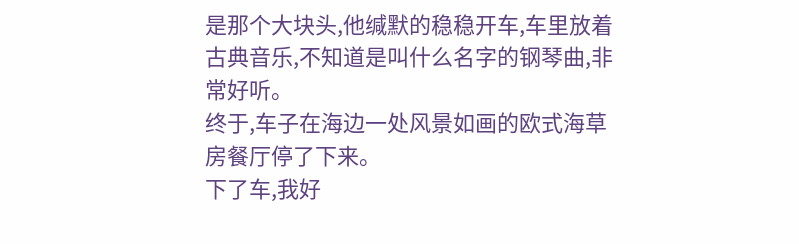是那个大块头,他缄默的稳稳开车,车里放着古典音乐,不知道是叫什么名字的钢琴曲,非常好听。
终于,车子在海边一处风景如画的欧式海草房餐厅停了下来。
下了车,我好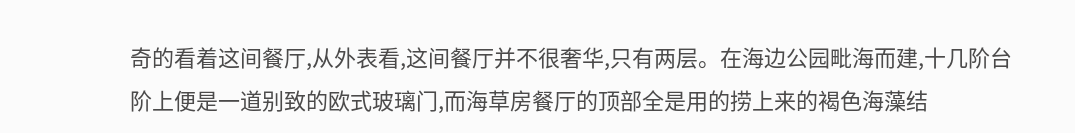奇的看着这间餐厅,从外表看,这间餐厅并不很奢华,只有两层。在海边公园毗海而建,十几阶台阶上便是一道别致的欧式玻璃门,而海草房餐厅的顶部全是用的捞上来的褐色海藻结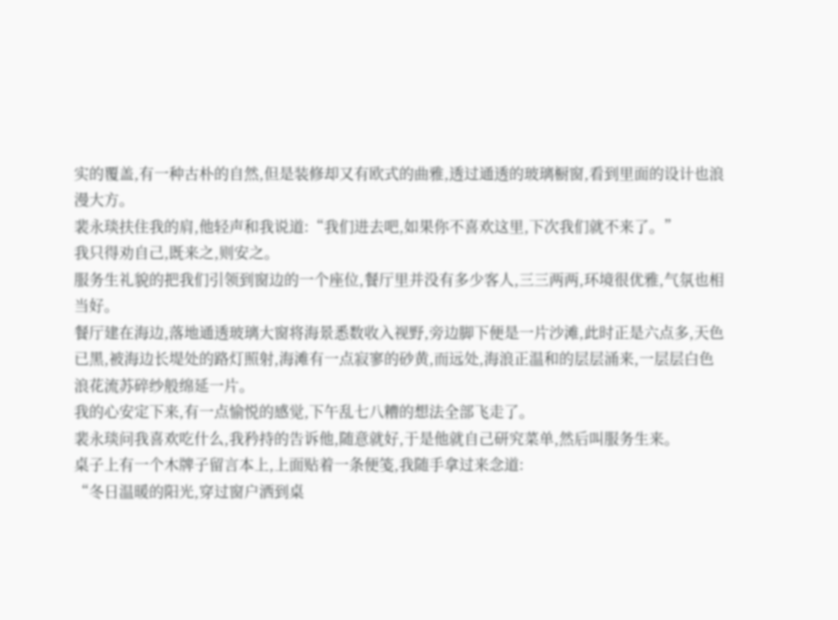实的覆盖,有一种古朴的自然,但是装修却又有欧式的曲雅,透过通透的玻璃橱窗,看到里面的设计也浪漫大方。
裴永琰扶住我的肩,他轻声和我说道:“我们进去吧,如果你不喜欢这里,下次我们就不来了。”
我只得劝自己,既来之,则安之。
服务生礼貌的把我们引领到窗边的一个座位,餐厅里并没有多少客人,三三两两,环境很优雅,气氛也相当好。
餐厅建在海边,落地通透玻璃大窗将海景悉数收入视野,旁边脚下便是一片沙滩,此时正是六点多,天色已黑,被海边长堤处的路灯照射,海滩有一点寂寥的砂黄,而远处,海浪正温和的层层涌来,一层层白色浪花流苏碎纱般绵延一片。
我的心安定下来,有一点愉悦的感觉,下午乱七八糟的想法全部飞走了。
裴永琰问我喜欢吃什么,我矜持的告诉他,随意就好,于是他就自己研究菜单,然后叫服务生来。
桌子上有一个木牌子留言本上,上面贴着一条便笺,我随手拿过来念道:
“冬日温暖的阳光,穿过窗户洒到桌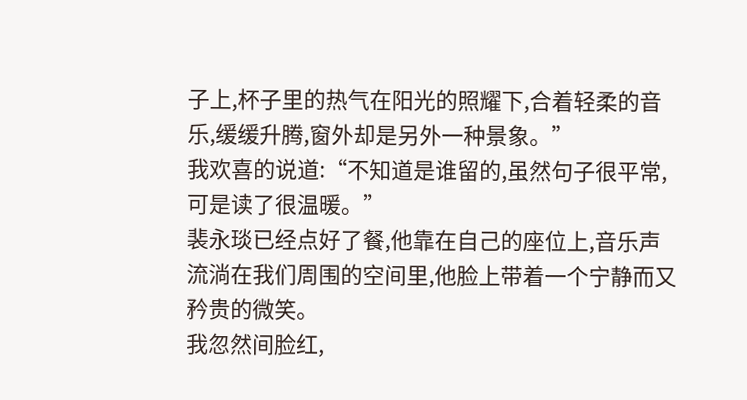子上,杯子里的热气在阳光的照耀下,合着轻柔的音乐,缓缓升腾,窗外却是另外一种景象。”
我欢喜的说道:“不知道是谁留的,虽然句子很平常,可是读了很温暖。”
裴永琰已经点好了餐,他靠在自己的座位上,音乐声流淌在我们周围的空间里,他脸上带着一个宁静而又矜贵的微笑。
我忽然间脸红,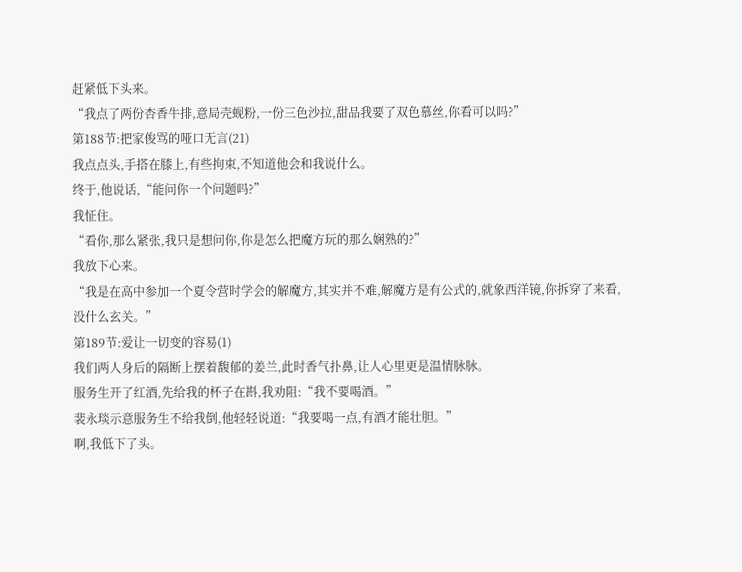赶紧低下头来。
“我点了两份杏香牛排,意局壳蚬粉,一份三色沙拉,甜品我要了双色慕丝,你看可以吗?”
第188节:把家俊骂的哑口无言(21)
我点点头,手搭在膝上,有些拘束,不知道他会和我说什么。
终于,他说话,“能问你一个问题吗?”
我怔住。
“看你,那么紧张,我只是想问你,你是怎么把魔方玩的那么娴熟的?”
我放下心来。
“我是在高中参加一个夏令营时学会的解魔方,其实并不难,解魔方是有公式的,就象西洋镜,你拆穿了来看,没什么玄关。”
第189节:爱让一切变的容易(1)
我们两人身后的隔断上摆着馥郁的姜兰,此时香气扑鼻,让人心里更是温情脉脉。
服务生开了红酒,先给我的杯子在斟,我劝阻:“我不要喝酒。”
裴永琰示意服务生不给我倒,他轻轻说道:“我要喝一点,有酒才能壮胆。”
啊,我低下了头。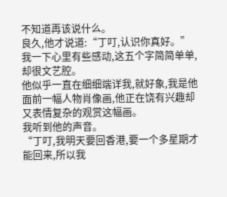不知道再该说什么。
良久,他才说道:“丁叮,认识你真好。”
我一下心里有些感动,这五个字简简单单,却很文艺腔。
他似乎一直在细细端详我,就好象,我是他面前一幅人物肖像画,他正在饶有兴趣却又表情复杂的观赏这幅画。
我听到他的声音。
“丁叮,我明天要回香港,要一个多星期才能回来,所以我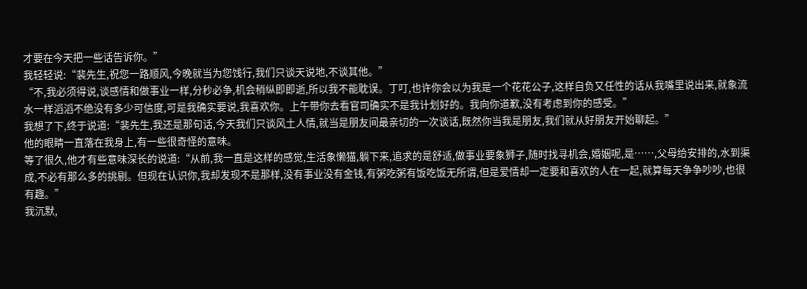才要在今天把一些话告诉你。”
我轻轻说:“裴先生,祝您一路顺风,今晚就当为您饯行,我们只谈天说地,不谈其他。”
“不,我必须得说,谈感情和做事业一样,分秒必争,机会稍纵即即逝,所以我不能耽误。丁叮,也许你会以为我是一个花花公子,这样自负又任性的话从我嘴里说出来,就象流水一样滔滔不绝没有多少可信度,可是我确实要说,我喜欢你。上午带你去看官司确实不是我计划好的。我向你道歉,没有考虑到你的感受。”
我想了下,终于说道:“裴先生,我还是那句话,今天我们只谈风土人情,就当是朋友间最亲切的一次谈话,既然你当我是朋友,我们就从好朋友开始聊起。”
他的眼睛一直落在我身上,有一些很奇怪的意味。
等了很久,他才有些意味深长的说道:“从前,我一直是这样的感觉,生活象懒猫,躺下来,追求的是舒适,做事业要象狮子,随时找寻机会,婚姻呢,是……,父母给安排的,水到渠成,不必有那么多的挑剔。但现在认识你,我却发现不是那样,没有事业没有金钱,有粥吃粥有饭吃饭无所谓,但是爱情却一定要和喜欢的人在一起,就算每天争争吵吵,也很有趣。”
我沉默,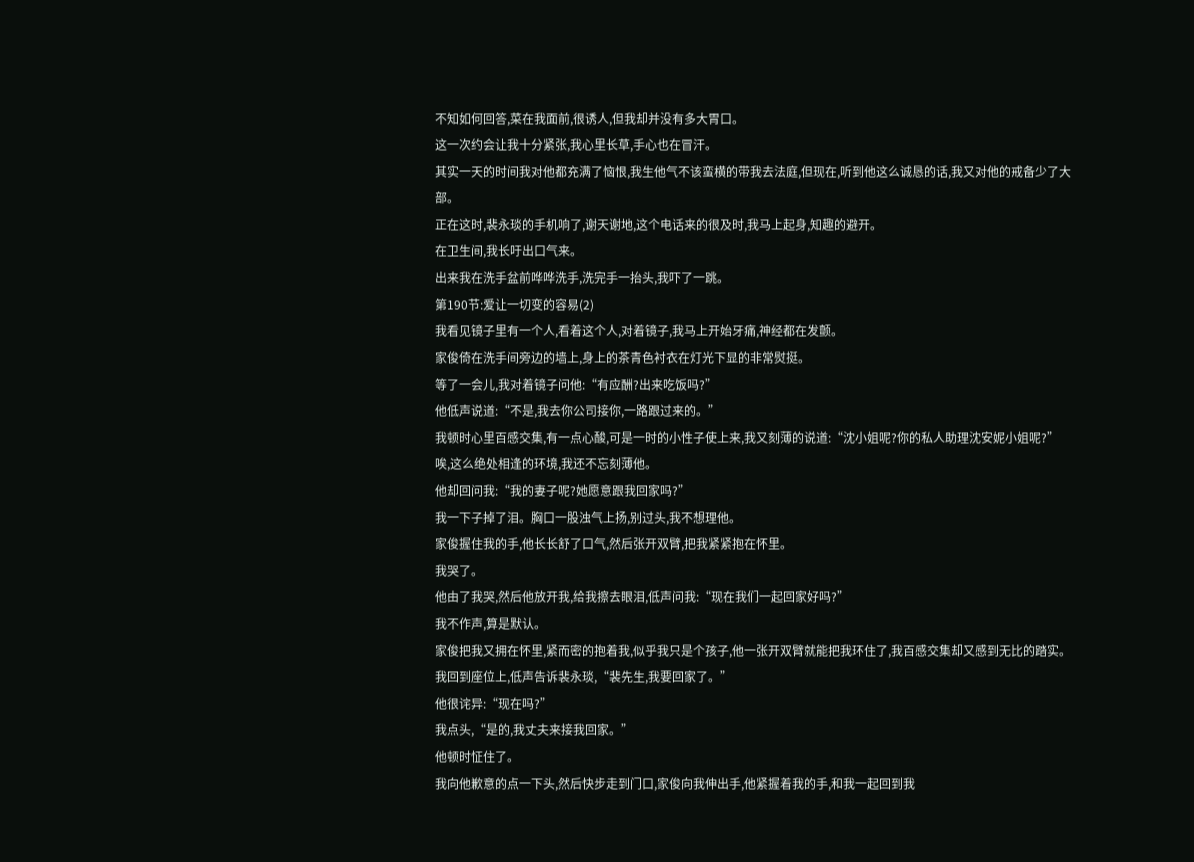不知如何回答,菜在我面前,很诱人,但我却并没有多大胃口。
这一次约会让我十分紧张,我心里长草,手心也在冒汗。
其实一天的时间我对他都充满了恼恨,我生他气不该蛮横的带我去法庭,但现在,听到他这么诚恳的话,我又对他的戒备少了大部。
正在这时,裴永琰的手机响了,谢天谢地,这个电话来的很及时,我马上起身,知趣的避开。
在卫生间,我长吁出口气来。
出来我在洗手盆前哗哗洗手,洗完手一抬头,我吓了一跳。
第190节:爱让一切变的容易(2)
我看见镜子里有一个人,看着这个人,对着镜子,我马上开始牙痛,神经都在发颤。
家俊倚在洗手间旁边的墙上,身上的茶青色衬衣在灯光下显的非常熨挺。
等了一会儿,我对着镜子问他:“有应酬?出来吃饭吗?”
他低声说道:“不是,我去你公司接你,一路跟过来的。”
我顿时心里百感交集,有一点心酸,可是一时的小性子使上来,我又刻薄的说道:“沈小姐呢?你的私人助理沈安妮小姐呢?”
唉,这么绝处相逢的环境,我还不忘刻薄他。
他却回问我:“我的妻子呢?她愿意跟我回家吗?”
我一下子掉了泪。胸口一股浊气上扬,别过头,我不想理他。
家俊握住我的手,他长长舒了口气,然后张开双臂,把我紧紧抱在怀里。
我哭了。
他由了我哭,然后他放开我,给我擦去眼泪,低声问我:“现在我们一起回家好吗?”
我不作声,算是默认。
家俊把我又拥在怀里,紧而密的抱着我,似乎我只是个孩子,他一张开双臂就能把我环住了,我百感交集却又感到无比的踏实。
我回到座位上,低声告诉裴永琰,“裴先生,我要回家了。”
他很诧异:“现在吗?”
我点头,“是的,我丈夫来接我回家。”
他顿时怔住了。
我向他歉意的点一下头,然后快步走到门口,家俊向我伸出手,他紧握着我的手,和我一起回到我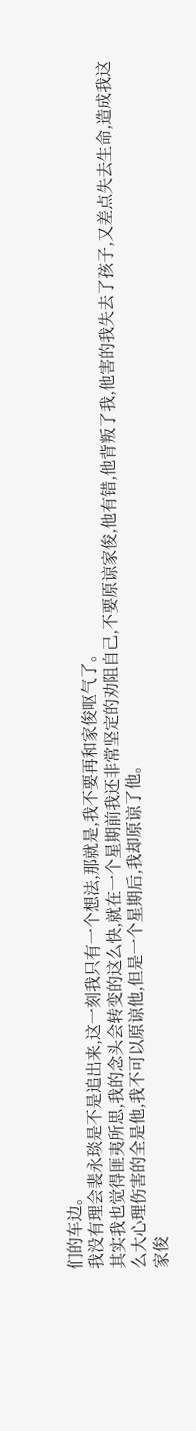们的车边。
我没有理会裴永琰是不是追出来,这一刻我只有一个想法,那就是,我不要再和家俊呕气了。
其实我也觉得匪夷所思,我的念头会转变的这么快,就在一个星期前我还非常坚定的劝阻自己,不要原谅家俊,他有错,他背叛了我,他害的我失去了孩子,又差点失去生命,造成我这么大心理伤害的全是他,我不可以原谅他,但是一个星期后,我却原谅了他。
家俊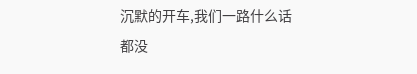沉默的开车,我们一路什么话都没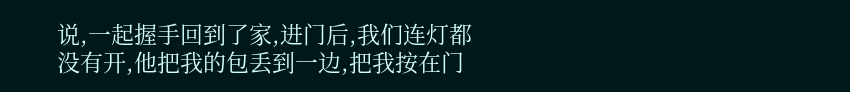说,一起握手回到了家,进门后,我们连灯都没有开,他把我的包丢到一边,把我按在门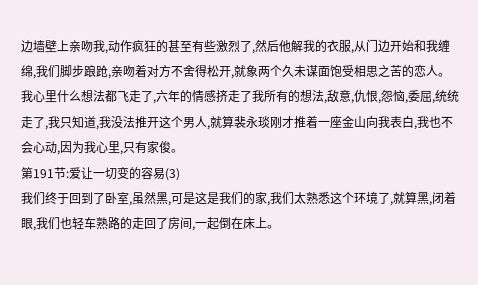边墙壁上亲吻我,动作疯狂的甚至有些激烈了,然后他解我的衣服,从门边开始和我缠绵,我们脚步踉跄,亲吻着对方不舍得松开,就象两个久未谋面饱受相思之苦的恋人。
我心里什么想法都飞走了,六年的情感挤走了我所有的想法,敌意,仇恨,怨恼,委屈,统统走了,我只知道,我没法推开这个男人,就算裴永琰刚才推着一座金山向我表白,我也不会心动,因为我心里,只有家俊。
第191节:爱让一切变的容易(3)
我们终于回到了卧室,虽然黑,可是这是我们的家,我们太熟悉这个环境了,就算黑,闭着眼,我们也轻车熟路的走回了房间,一起倒在床上。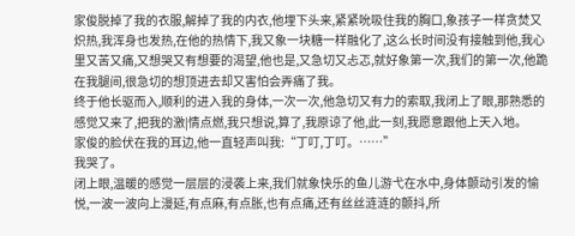家俊脱掉了我的衣服,解掉了我的内衣,他埋下头来,紧紧吮吸住我的胸口,象孩子一样贪焚又炽热,我浑身也发热,在他的热情下,我又象一块糖一样融化了,这么长时间没有接触到他,我心里又苦又痛,又想哭又有想要的渴望,他也是,又急切又忐忑,就好象第一次,我们的第一次,他跪在我腿间,很急切的想顶进去却又害怕会弄痛了我。
终于他长驱而入,顺利的进入我的身体,一次一次,他急切又有力的索取,我闭上了眼,那熟悉的感觉又来了,把我的激|情点燃,我只想说,算了,我原谅了他,此一刻,我愿意跟他上天入地。
家俊的脸伏在我的耳边,他一直轻声叫我:“丁叮,丁叮。……”
我哭了。
闭上眼,温暖的感觉一层层的浸袭上来,我们就象快乐的鱼儿游弋在水中,身体颤动引发的愉悦,一波一波向上漫延,有点麻,有点胀,也有点痛,还有丝丝涟涟的颤抖,所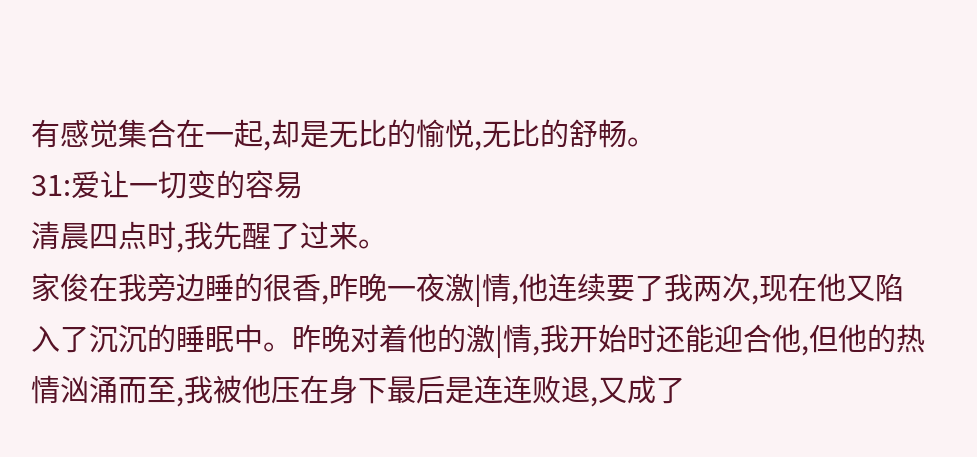有感觉集合在一起,却是无比的愉悦,无比的舒畅。
31:爱让一切变的容易
清晨四点时,我先醒了过来。
家俊在我旁边睡的很香,昨晚一夜激|情,他连续要了我两次,现在他又陷入了沉沉的睡眠中。昨晚对着他的激|情,我开始时还能迎合他,但他的热情汹涌而至,我被他压在身下最后是连连败退,又成了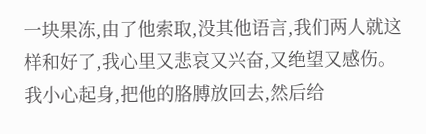一块果冻,由了他索取,没其他语言,我们两人就这样和好了,我心里又悲哀又兴奋,又绝望又感伤。
我小心起身,把他的胳膊放回去,然后给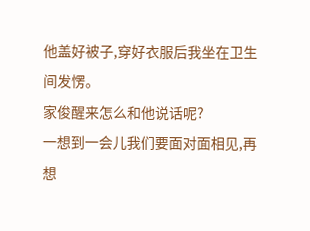他盖好被子,穿好衣服后我坐在卫生间发愣。
家俊醒来怎么和他说话呢?
一想到一会儿我们要面对面相见,再想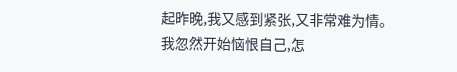起昨晚,我又感到紧张,又非常难为情。
我忽然开始恼恨自己,怎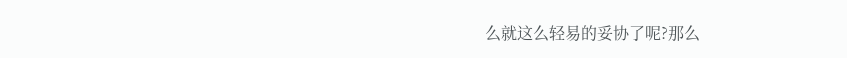么就这么轻易的妥协了呢?那么